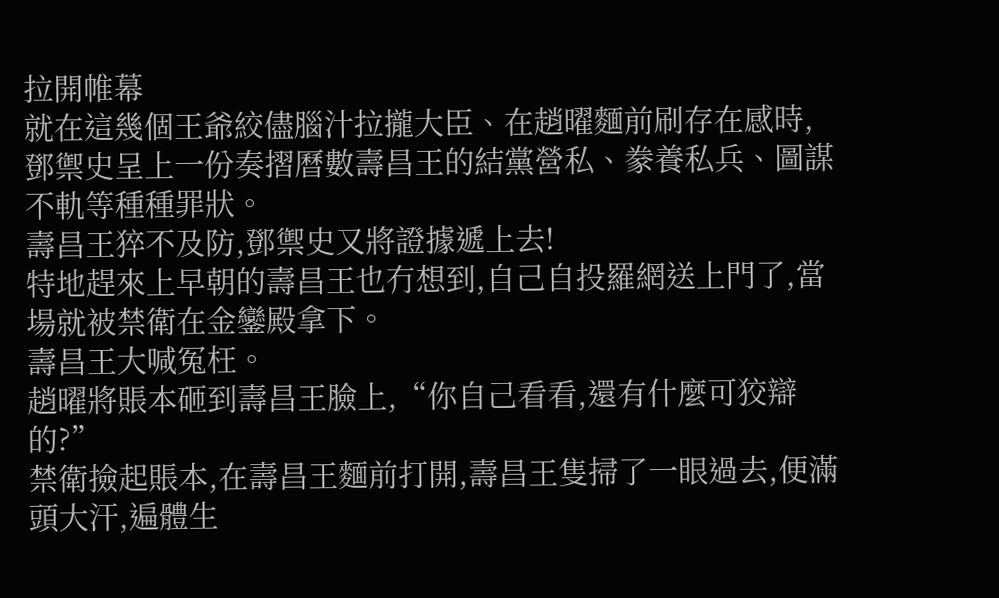拉開帷幕
就在這幾個王爺絞儘腦汁拉攏大臣、在趙曜麵前刷存在感時,鄧禦史呈上一份奏摺曆數壽昌王的結黨營私、豢養私兵、圖謀不軌等種種罪狀。
壽昌王猝不及防,鄧禦史又將證據遞上去!
特地趕來上早朝的壽昌王也冇想到,自己自投羅網送上門了,當場就被禁衛在金鑾殿拿下。
壽昌王大喊冤枉。
趙曜將賬本砸到壽昌王臉上,“你自己看看,還有什麼可狡辯的?”
禁衛撿起賬本,在壽昌王麵前打開,壽昌王隻掃了一眼過去,便滿頭大汗,遍體生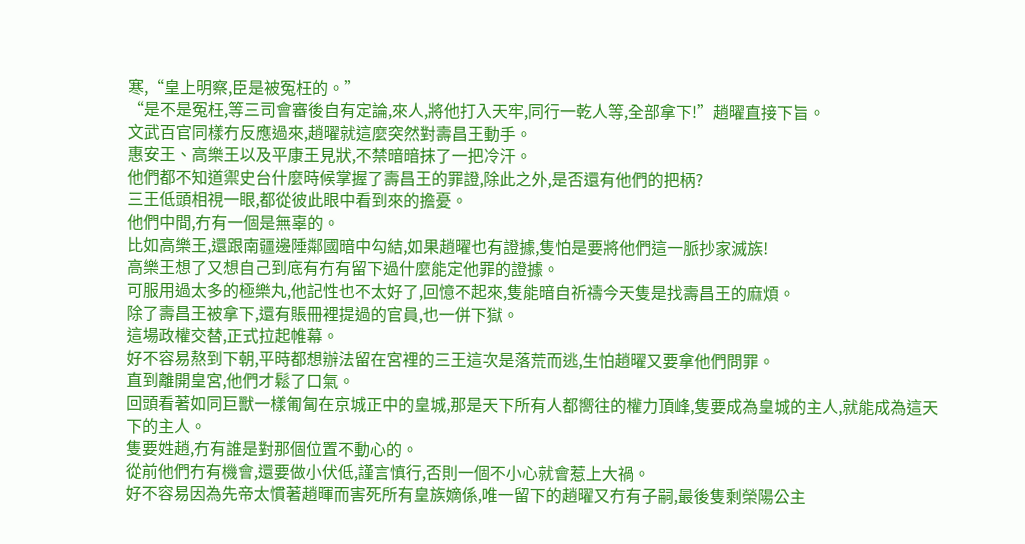寒,“皇上明察,臣是被冤枉的。”
“是不是冤枉,等三司會審後自有定論,來人,將他打入天牢,同行一乾人等,全部拿下!”趙曜直接下旨。
文武百官同樣冇反應過來,趙曜就這麼突然對壽昌王動手。
惠安王、高樂王以及平康王見狀,不禁暗暗抹了一把冷汗。
他們都不知道禦史台什麼時候掌握了壽昌王的罪證,除此之外,是否還有他們的把柄?
三王低頭相視一眼,都從彼此眼中看到來的擔憂。
他們中間,冇有一個是無辜的。
比如高樂王,還跟南疆邊陲鄰國暗中勾結,如果趙曜也有證據,隻怕是要將他們這一脈抄家滅族!
高樂王想了又想自己到底有冇有留下過什麼能定他罪的證據。
可服用過太多的極樂丸,他記性也不太好了,回憶不起來,隻能暗自祈禱今天隻是找壽昌王的麻煩。
除了壽昌王被拿下,還有賬冊裡提過的官員,也一併下獄。
這場政權交替,正式拉起帷幕。
好不容易熬到下朝,平時都想辦法留在宮裡的三王這次是落荒而逃,生怕趙曜又要拿他們問罪。
直到離開皇宮,他們才鬆了口氣。
回頭看著如同巨獸一樣匍匐在京城正中的皇城,那是天下所有人都嚮往的權力頂峰,隻要成為皇城的主人,就能成為這天下的主人。
隻要姓趙,冇有誰是對那個位置不動心的。
從前他們冇有機會,還要做小伏低,謹言慎行,否則一個不小心就會惹上大禍。
好不容易因為先帝太慣著趙暉而害死所有皇族嫡係,唯一留下的趙曜又冇有子嗣,最後隻剩榮陽公主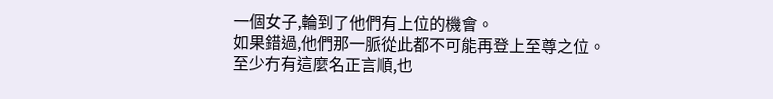一個女子,輪到了他們有上位的機會。
如果錯過,他們那一脈從此都不可能再登上至尊之位。
至少冇有這麼名正言順,也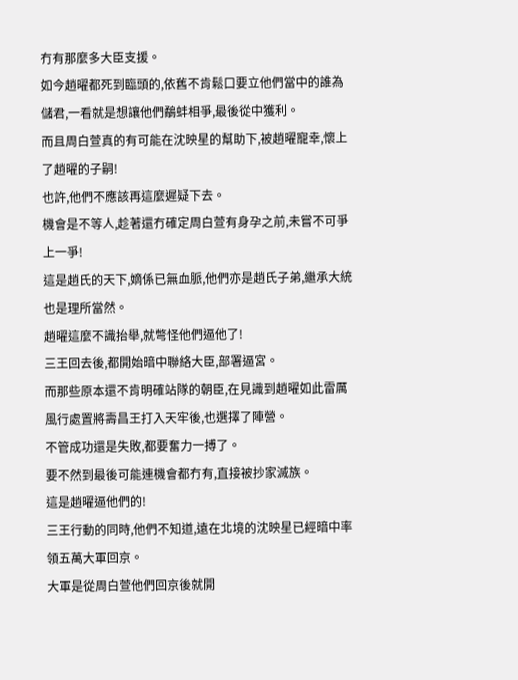冇有那麼多大臣支援。
如今趙曜都死到臨頭的,依舊不肯鬆口要立他們當中的誰為儲君,一看就是想讓他們鷸蚌相爭,最後從中獲利。
而且周白萱真的有可能在沈映星的幫助下,被趙曜寵幸,懷上了趙曜的子嗣!
也許,他們不應該再這麼遲疑下去。
機會是不等人,趁著還冇確定周白萱有身孕之前,未嘗不可爭上一爭!
這是趙氏的天下,嫡係已無血脈,他們亦是趙氏子弟,繼承大統也是理所當然。
趙曜這麼不識抬舉,就彆怪他們逼他了!
三王回去後,都開始暗中聯絡大臣,部署逼宮。
而那些原本還不肯明確站隊的朝臣,在見識到趙曜如此雷厲風行處置將壽昌王打入天牢後,也選擇了陣營。
不管成功還是失敗,都要奮力一搏了。
要不然到最後可能連機會都冇有,直接被抄家滅族。
這是趙曜逼他們的!
三王行動的同時,他們不知道,遠在北境的沈映星已經暗中率領五萬大軍回京。
大軍是從周白萱他們回京後就開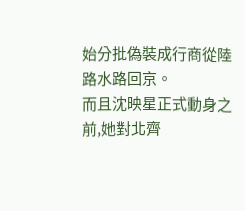始分批偽裝成行商從陸路水路回京。
而且沈映星正式動身之前,她對北齊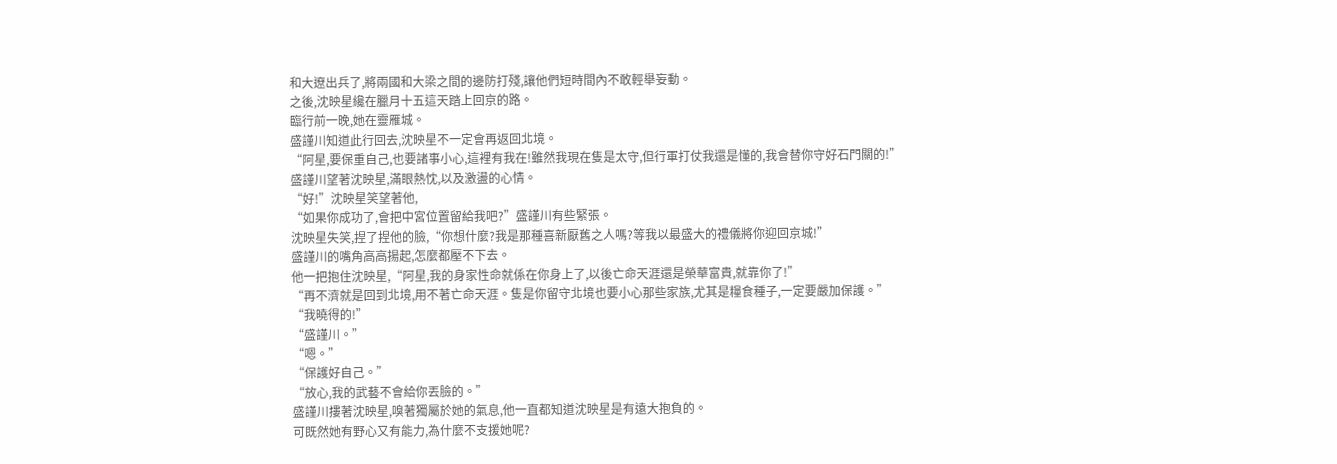和大遼出兵了,將兩國和大梁之間的邊防打殘,讓他們短時間內不敢輕舉妄動。
之後,沈映星纔在臘月十五這天踏上回京的路。
臨行前一晚,她在靈雁城。
盛謹川知道此行回去,沈映星不一定會再返回北境。
“阿星,要保重自己,也要諸事小心,這裡有我在!雖然我現在隻是太守,但行軍打仗我還是懂的,我會替你守好石門關的!”
盛謹川望著沈映星,滿眼熱忱,以及激盪的心情。
“好!”沈映星笑望著他,
“如果你成功了,會把中宮位置留給我吧?”盛謹川有些緊張。
沈映星失笑,捏了捏他的臉,“你想什麼?我是那種喜新厭舊之人嗎?等我以最盛大的禮儀將你迎回京城!”
盛謹川的嘴角高高揚起,怎麼都壓不下去。
他一把抱住沈映星,“阿星,我的身家性命就係在你身上了,以後亡命天涯還是榮華富貴,就靠你了!”
“再不濟就是回到北境,用不著亡命天涯。隻是你留守北境也要小心那些家族,尤其是糧食種子,一定要嚴加保護。”
“我曉得的!”
“盛謹川。”
“嗯。”
“保護好自己。”
“放心,我的武藝不會給你丟臉的。”
盛謹川摟著沈映星,嗅著獨屬於她的氣息,他一直都知道沈映星是有遠大抱負的。
可既然她有野心又有能力,為什麼不支援她呢?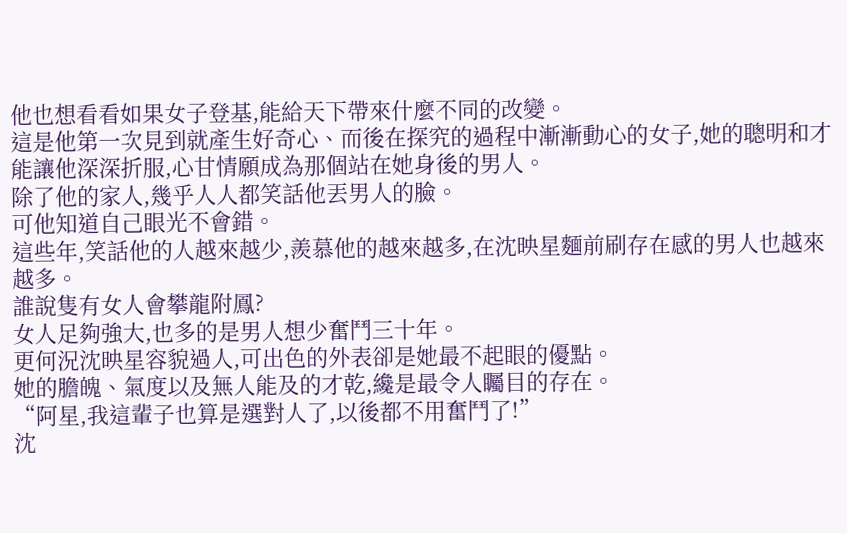他也想看看如果女子登基,能給天下帶來什麼不同的改變。
這是他第一次見到就產生好奇心、而後在探究的過程中漸漸動心的女子,她的聰明和才能讓他深深折服,心甘情願成為那個站在她身後的男人。
除了他的家人,幾乎人人都笑話他丟男人的臉。
可他知道自己眼光不會錯。
這些年,笑話他的人越來越少,羨慕他的越來越多,在沈映星麵前刷存在感的男人也越來越多。
誰說隻有女人會攀龍附鳳?
女人足夠強大,也多的是男人想少奮鬥三十年。
更何況沈映星容貌過人,可出色的外表卻是她最不起眼的優點。
她的膽魄、氣度以及無人能及的才乾,纔是最令人矚目的存在。
“阿星,我這輩子也算是選對人了,以後都不用奮鬥了!”
沈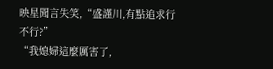映星聞言失笑,“盛謹川,有點追求行不行?”
“我媳婦這麼厲害了,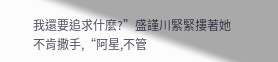我還要追求什麼?”盛謹川緊緊摟著她不肯撒手,“阿星,不管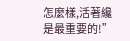怎麼樣,活著纔是最重要的!”